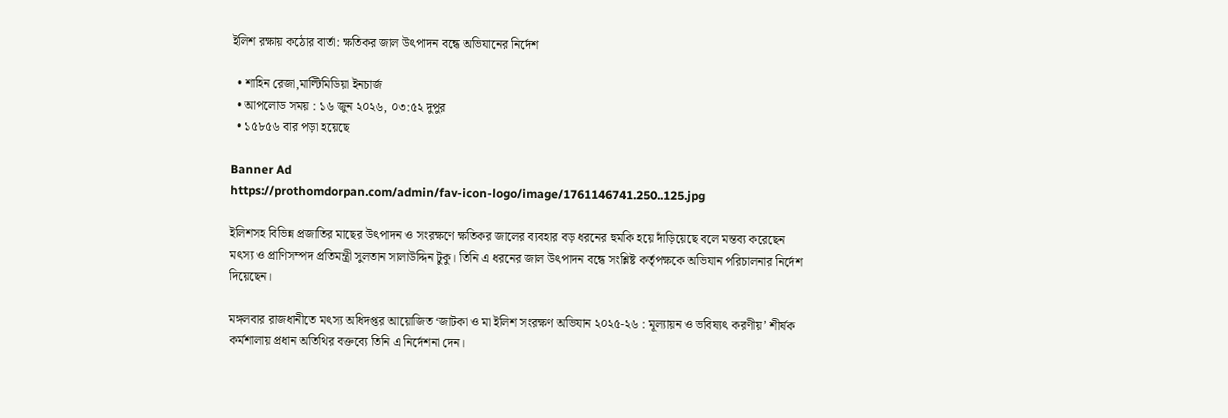ইলিশ রক্ষায় কঠোর বার্তা: ক্ষতিকর জাল উৎপাদন বন্ধে অভিযানের নির্দেশ

  • শাহিন রেজা,মাল্টিমিডিয়া ইনচার্জ
  • আপলোড সময় : ১৬ জুন ২০২৬, ০৩:৫২ দুপুর
  • ১৫৮৫৬ বার পড়া হয়েছে

Banner Ad
https://prothomdorpan.com/admin/fav-icon-logo/image/1761146741.250..125.jpg

ইলিশসহ বিভিন্ন প্রজাতির মাছের উৎপাদন ও সংরক্ষণে ক্ষতিকর জালের ব্যবহার বড় ধরনের হুমকি হয়ে দাঁড়িয়েছে বলে মন্তব্য করেছেন মৎস্য ও প্রাণিসম্পদ প্রতিমন্ত্রী সুলতান সালাউদ্দিন টুকু। তিনি এ ধরনের জাল উৎপাদন বন্ধে সংশ্লিষ্ট কর্তৃপক্ষকে অভিযান পরিচালনার নির্দেশ দিয়েছেন।

মঙ্গলবার রাজধানীতে মৎস্য অধিদপ্তর আয়োজিত ‘জাটকা ও মা ইলিশ সংরক্ষণ অভিযান ২০২৫-২৬ : মূল্যায়ন ও ভবিষ্যৎ করণীয়’ শীর্ষক কর্মশালায় প্রধান অতিথির বক্তব্যে তিনি এ নির্দেশনা দেন।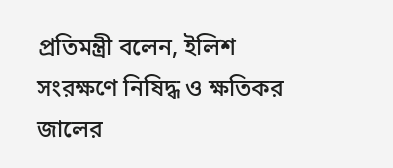প্রতিমন্ত্রী বলেন, ইলিশ সংরক্ষণে নিষিদ্ধ ও ক্ষতিকর জালের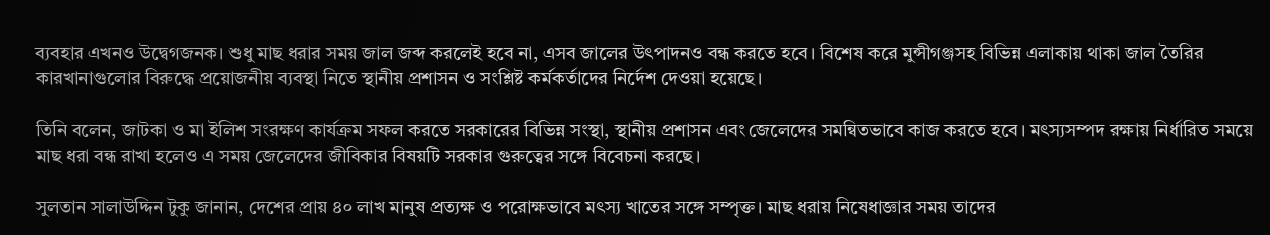ব্যবহার এখনও উদ্বেগজনক। শুধু মাছ ধরার সময় জাল জব্দ করলেই হবে না, এসব জালের উৎপাদনও বন্ধ করতে হবে। বিশেষ করে মুন্সীগঞ্জসহ বিভিন্ন এলাকায় থাকা জাল তৈরির কারখানাগুলোর বিরুদ্ধে প্রয়োজনীয় ব্যবস্থা নিতে স্থানীয় প্রশাসন ও সংশ্লিষ্ট কর্মকর্তাদের নির্দেশ দেওয়া হয়েছে।

তিনি বলেন, জাটকা ও মা ইলিশ সংরক্ষণ কার্যক্রম সফল করতে সরকারের বিভিন্ন সংস্থা, স্থানীয় প্রশাসন এবং জেলেদের সমন্বিতভাবে কাজ করতে হবে। মৎস্যসম্পদ রক্ষায় নির্ধারিত সময়ে মাছ ধরা বন্ধ রাখা হলেও এ সময় জেলেদের জীবিকার বিষয়টি সরকার গুরুত্বের সঙ্গে বিবেচনা করছে।

সুলতান সালাউদ্দিন টুকু জানান, দেশের প্রায় ৪০ লাখ মানুষ প্রত্যক্ষ ও পরোক্ষভাবে মৎস্য খাতের সঙ্গে সম্পৃক্ত। মাছ ধরায় নিষেধাজ্ঞার সময় তাদের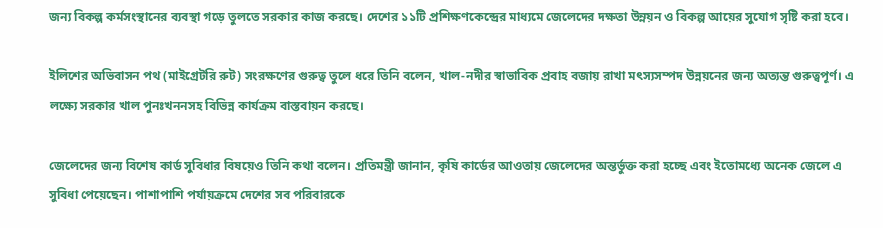জন্য বিকল্প কর্মসংস্থানের ব্যবস্থা গড়ে তুলতে সরকার কাজ করছে। দেশের ১১টি প্রশিক্ষণকেন্দ্রের মাধ্যমে জেলেদের দক্ষতা উন্নয়ন ও বিকল্প আয়ের সুযোগ সৃষ্টি করা হবে।

ইলিশের অভিবাসন পথ (মাইগ্রেটরি রুট) সংরক্ষণের গুরুত্ব তুলে ধরে তিনি বলেন, খাল-নদীর স্বাভাবিক প্রবাহ বজায় রাখা মৎস্যসম্পদ উন্নয়নের জন্য অত্যন্ত গুরুত্বপূর্ণ। এ লক্ষ্যে সরকার খাল পুনঃখননসহ বিভিন্ন কার্যক্রম বাস্তবায়ন করছে।

জেলেদের জন্য বিশেষ কার্ড সুবিধার বিষয়েও তিনি কথা বলেন। প্রতিমন্ত্রী জানান, কৃষি কার্ডের আওতায় জেলেদের অন্তর্ভুক্ত করা হচ্ছে এবং ইতোমধ্যে অনেক জেলে এ সুবিধা পেয়েছেন। পাশাপাশি পর্যায়ক্রমে দেশের সব পরিবারকে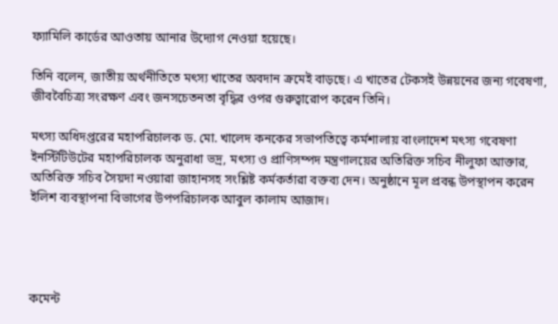ফ্যামিলি কার্ডের আওতায় আনার উদ্যোগ নেওয়া হয়েছে।

তিনি বলেন, জাতীয় অর্থনীতিতে মৎস্য খাতের অবদান ক্রমেই বাড়ছে। এ খাতের টেকসই উন্নয়নের জন্য গবেষণা, জীববৈচিত্র্য সংরক্ষণ এবং জনসচেতনতা বৃদ্ধির ওপর গুরুত্বারোপ করেন তিনি।

মৎস্য অধিদপ্তরের মহাপরিচালক ড. মো. খালেদ কনকের সভাপতিত্বে কর্মশালায় বাংলাদেশ মৎস্য গবেষণা ইনস্টিটিউটের মহাপরিচালক অনুরাধা ভদ্র, মৎস্য ও প্রাণিসম্পদ মন্ত্রণালয়ের অতিরিক্ত সচিব নীলুফা আক্তার, অতিরিক্ত সচিব সৈয়দা নওয়ারা জাহানসহ সংশ্লিষ্ট কর্মকর্তারা বক্তব্য দেন। অনুষ্ঠানে মূল প্রবন্ধ উপস্থাপন করেন ইলিশ ব্যবস্থাপনা বিভাগের উপপরিচালক আবুল কালাম আজাদ।




কমেন্ট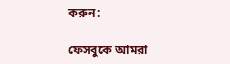করুন:

ফেসবুকে আমরা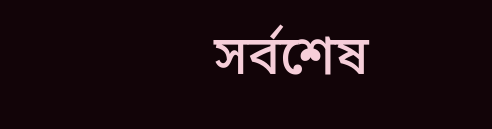সর্বশেষ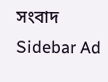সংবাদ
Sidebar Ad